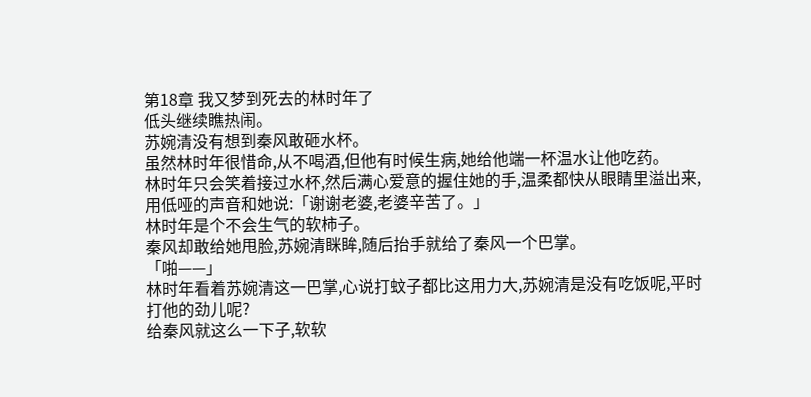第18章 我又梦到死去的林时年了
低头继续瞧热闹。
苏婉清没有想到秦风敢砸水杯。
虽然林时年很惜命,从不喝酒,但他有时候生病,她给他端一杯温水让他吃药。
林时年只会笑着接过水杯,然后满心爱意的握住她的手,温柔都快从眼睛里溢出来,用低哑的声音和她说:「谢谢老婆,老婆辛苦了。」
林时年是个不会生气的软柿子。
秦风却敢给她甩脸,苏婉清眯眸,随后抬手就给了秦风一个巴掌。
「啪——」
林时年看着苏婉清这一巴掌,心说打蚊子都比这用力大,苏婉清是没有吃饭呢,平时打他的劲儿呢?
给秦风就这么一下子,软软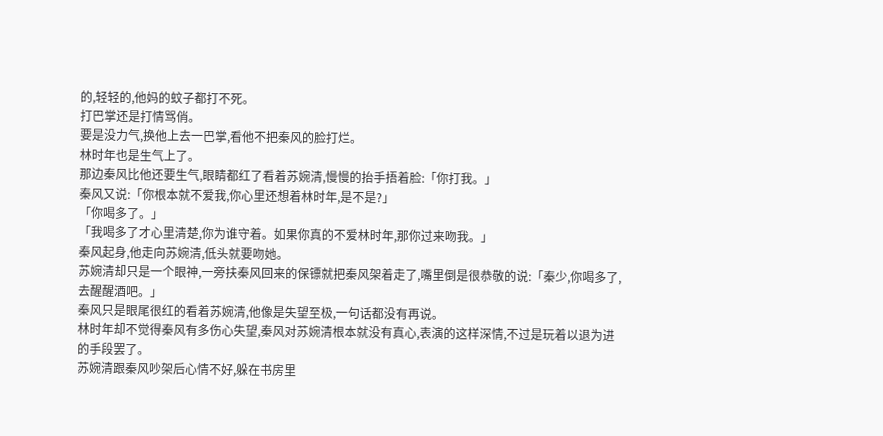的,轻轻的,他妈的蚊子都打不死。
打巴掌还是打情骂俏。
要是没力气,换他上去一巴掌,看他不把秦风的脸打烂。
林时年也是生气上了。
那边秦风比他还要生气,眼睛都红了看着苏婉清,慢慢的抬手捂着脸:「你打我。」
秦风又说:「你根本就不爱我,你心里还想着林时年,是不是?」
「你喝多了。」
「我喝多了才心里清楚,你为谁守着。如果你真的不爱林时年,那你过来吻我。」
秦风起身,他走向苏婉清,低头就要吻她。
苏婉清却只是一个眼神,一旁扶秦风回来的保镖就把秦风架着走了,嘴里倒是很恭敬的说:「秦少,你喝多了,去醒醒酒吧。」
秦风只是眼尾很红的看着苏婉清,他像是失望至极,一句话都没有再说。
林时年却不觉得秦风有多伤心失望,秦风对苏婉清根本就没有真心,表演的这样深情,不过是玩着以退为进的手段罢了。
苏婉清跟秦风吵架后心情不好,躲在书房里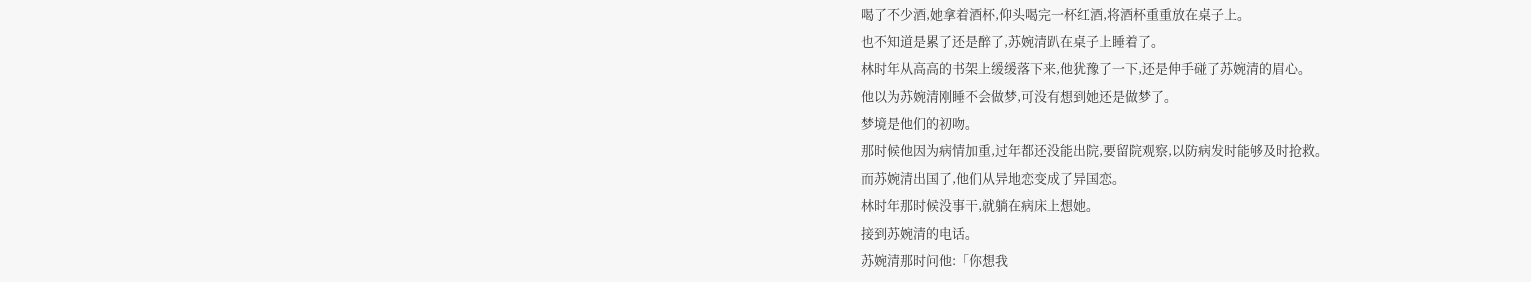喝了不少酒,她拿着酒杯,仰头喝完一杯红酒,将酒杯重重放在桌子上。
也不知道是累了还是醉了,苏婉清趴在桌子上睡着了。
林时年从高高的书架上缓缓落下来,他犹豫了一下,还是伸手碰了苏婉清的眉心。
他以为苏婉清刚睡不会做梦,可没有想到她还是做梦了。
梦境是他们的初吻。
那时候他因为病情加重,过年都还没能出院,要留院观察,以防病发时能够及时抢救。
而苏婉清出国了,他们从异地恋变成了异国恋。
林时年那时候没事干,就躺在病床上想她。
接到苏婉清的电话。
苏婉清那时问他:「你想我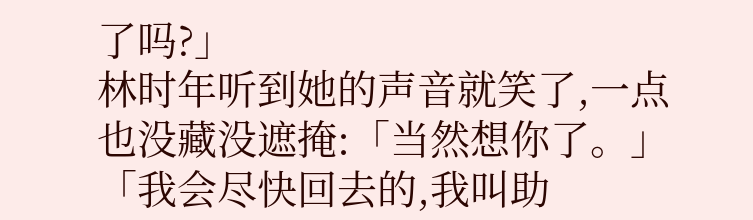了吗?」
林时年听到她的声音就笑了,一点也没藏没遮掩:「当然想你了。」
「我会尽快回去的,我叫助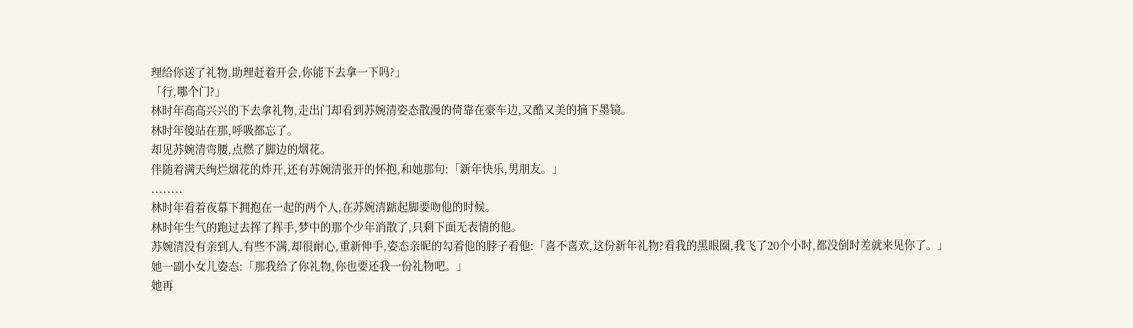理给你送了礼物,助理赶着开会,你能下去拿一下吗?」
「行,哪个门?」
林时年高高兴兴的下去拿礼物,走出门却看到苏婉清姿态散漫的倚靠在豪车边,又酷又美的摘下墨镜。
林时年傻站在那,呼吸都忘了。
却见苏婉清弯腰,点燃了脚边的烟花。
伴随着满天绚烂烟花的炸开,还有苏婉清张开的怀抱,和她那句:「新年快乐,男朋友。」
........
林时年看着夜幕下拥抱在一起的两个人,在苏婉清踮起脚要吻他的时候。
林时年生气的跑过去挥了挥手,梦中的那个少年消散了,只剩下面无表情的他。
苏婉清没有亲到人,有些不满,却很耐心,重新伸手,姿态亲昵的勾着他的脖子看他:「喜不喜欢,这份新年礼物?看我的黑眼圈,我飞了20个小时,都没倒时差就来见你了。」
她一副小女儿姿态:「那我给了你礼物,你也要还我一份礼物吧。」
她再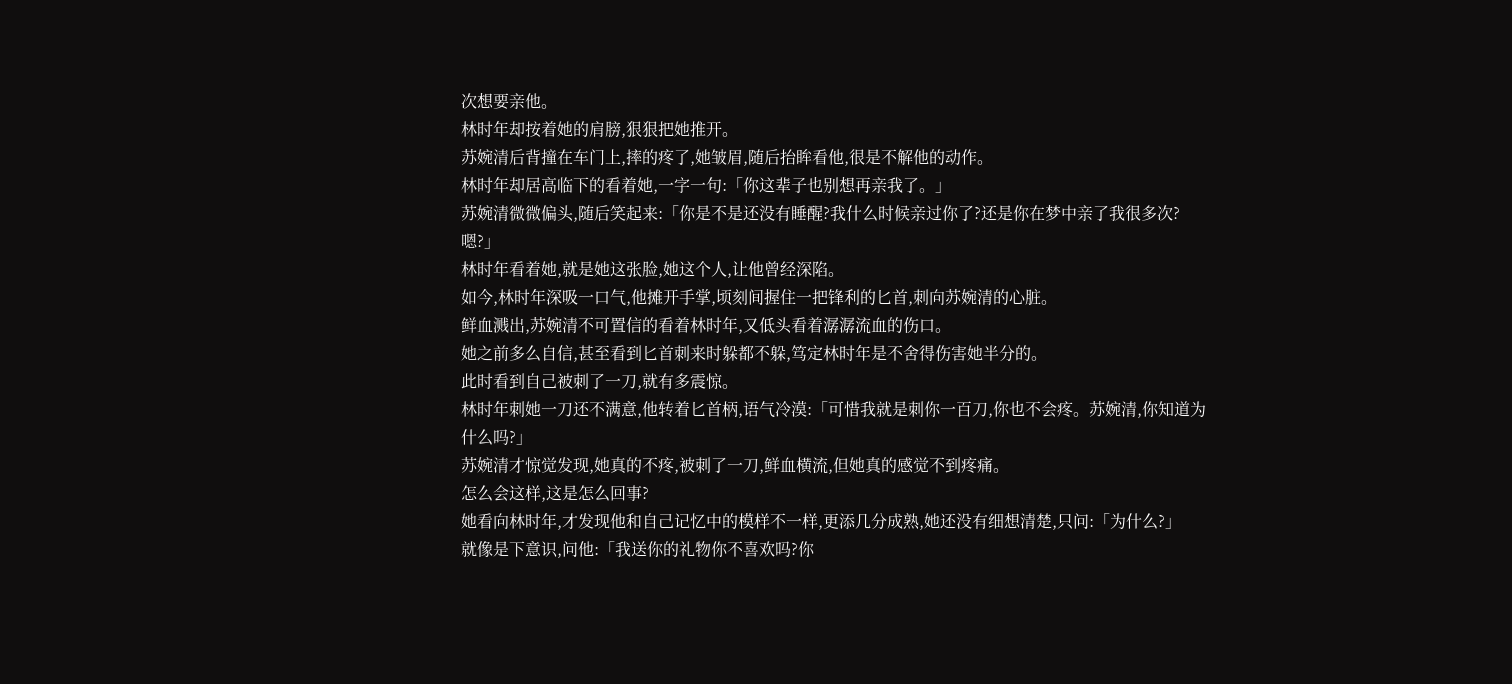次想要亲他。
林时年却按着她的肩膀,狠狠把她推开。
苏婉清后背撞在车门上,摔的疼了,她皱眉,随后抬眸看他,很是不解他的动作。
林时年却居高临下的看着她,一字一句:「你这辈子也别想再亲我了。」
苏婉清微微偏头,随后笑起来:「你是不是还没有睡醒?我什么时候亲过你了?还是你在梦中亲了我很多次?嗯?」
林时年看着她,就是她这张脸,她这个人,让他曾经深陷。
如今,林时年深吸一口气,他摊开手掌,顷刻间握住一把锋利的匕首,刺向苏婉清的心脏。
鲜血溅出,苏婉清不可置信的看着林时年,又低头看着潺潺流血的伤口。
她之前多么自信,甚至看到匕首刺来时躲都不躲,笃定林时年是不舍得伤害她半分的。
此时看到自己被刺了一刀,就有多震惊。
林时年刺她一刀还不满意,他转着匕首柄,语气冷漠:「可惜我就是刺你一百刀,你也不会疼。苏婉清,你知道为什么吗?」
苏婉清才惊觉发现,她真的不疼,被刺了一刀,鲜血横流,但她真的感觉不到疼痛。
怎么会这样,这是怎么回事?
她看向林时年,才发现他和自己记忆中的模样不一样,更添几分成熟,她还没有细想清楚,只问:「为什么?」
就像是下意识,问他:「我送你的礼物你不喜欢吗?你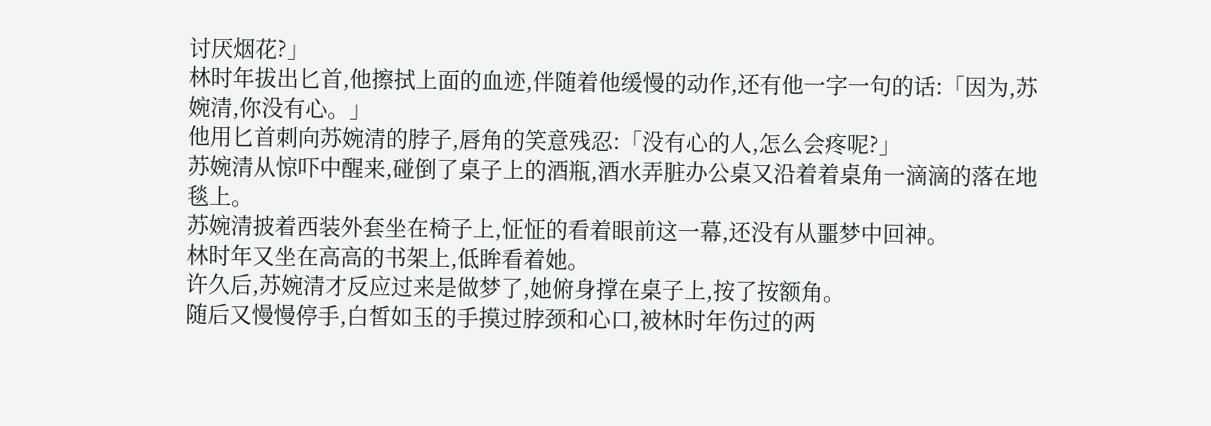讨厌烟花?」
林时年拔出匕首,他擦拭上面的血迹,伴随着他缓慢的动作,还有他一字一句的话:「因为,苏婉清,你没有心。」
他用匕首刺向苏婉清的脖子,唇角的笑意残忍:「没有心的人,怎么会疼呢?」
苏婉清从惊吓中醒来,碰倒了桌子上的酒瓶,酒水弄脏办公桌又沿着着桌角一滴滴的落在地毯上。
苏婉清披着西装外套坐在椅子上,怔怔的看着眼前这一幕,还没有从噩梦中回神。
林时年又坐在高高的书架上,低眸看着她。
许久后,苏婉清才反应过来是做梦了,她俯身撑在桌子上,按了按额角。
随后又慢慢停手,白皙如玉的手摸过脖颈和心口,被林时年伤过的两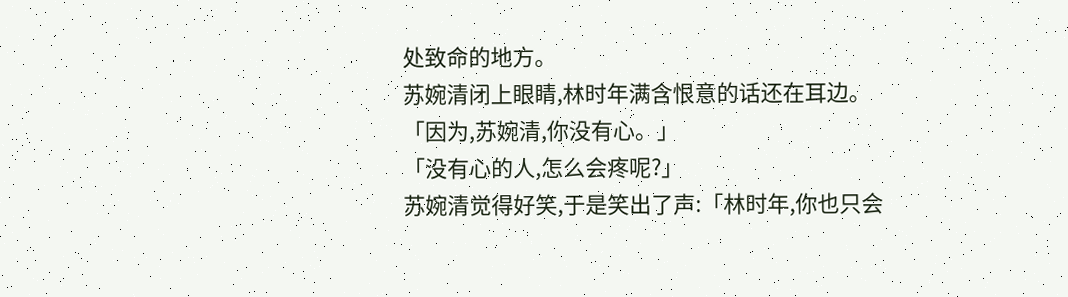处致命的地方。
苏婉清闭上眼睛,林时年满含恨意的话还在耳边。
「因为,苏婉清,你没有心。」
「没有心的人,怎么会疼呢?」
苏婉清觉得好笑,于是笑出了声:「林时年,你也只会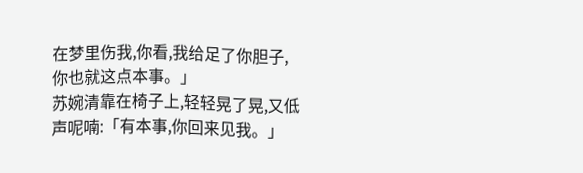在梦里伤我,你看,我给足了你胆子,你也就这点本事。」
苏婉清靠在椅子上,轻轻晃了晃,又低声呢喃:「有本事,你回来见我。」